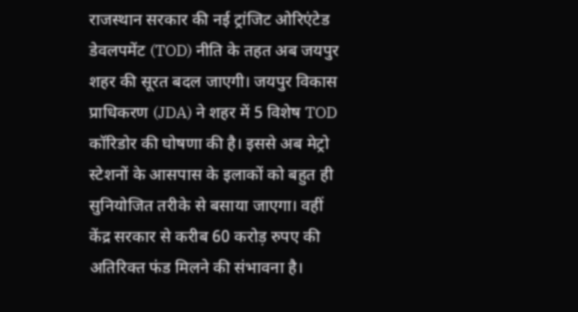राजस्थान सरकार की नई ट्रांजिट ओरिएंटेड डेवलपमेंट (TOD) नीति के तहत अब जयपुर शहर की सूरत बदल जाएगी। जयपुर विकास प्राधिकरण (JDA) ने शहर में 5 विशेष TOD कॉरिडोर की घोषणा की है। इससे अब मेट्रो स्टेशनों के आसपास के इलाकों को बहुत ही सुनियोजित तरीके से बसाया जाएगा। वहीं केंद्र सरकार से करीब 60 करोड़ रुपए की अतिरिक्त फंड मिलने की संभावना है।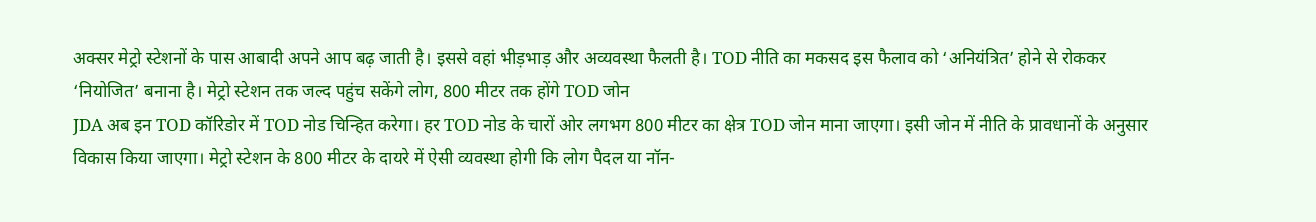अक्सर मेट्रो स्टेशनों के पास आबादी अपने आप बढ़ जाती है। इससे वहां भीड़भाड़ और अव्यवस्था फैलती है। TOD नीति का मकसद इस फैलाव को ‘अनियंत्रित’ होने से रोककर ‘नियोजित’ बनाना है। मेट्रो स्टेशन तक जल्द पहुंच सकेंगे लोग, 800 मीटर तक होंगे TOD जोन
JDA अब इन TOD कॉरिडोर में TOD नोड चिन्हित करेगा। हर TOD नोड के चारों ओर लगभग 800 मीटर का क्षेत्र TOD जोन माना जाएगा। इसी जोन में नीति के प्रावधानों के अनुसार विकास किया जाएगा। मेट्रो स्टेशन के 800 मीटर के दायरे में ऐसी व्यवस्था होगी कि लोग पैदल या नॉन-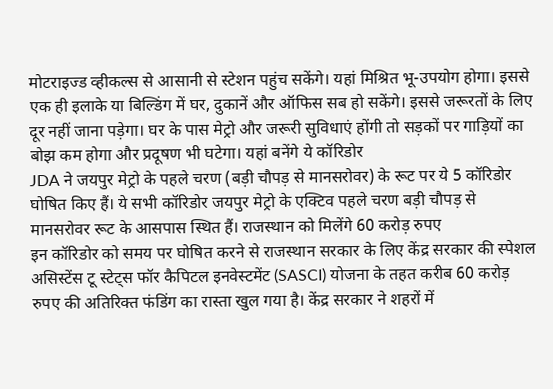मोटराइज्ड व्हीकल्स से आसानी से स्टेशन पहुंच सकेंगे। यहां मिश्रित भू-उपयोग होगा। इससे एक ही इलाके या बिल्डिंग में घर, दुकानें और ऑफिस सब हो सकेंगे। इससे जरूरतों के लिए दूर नहीं जाना पड़ेगा। घर के पास मेट्रो और जरूरी सुविधाएं होंगी तो सड़कों पर गाड़ियों का बोझ कम होगा और प्रदूषण भी घटेगा। यहां बनेंगे ये कॉरिडोर
JDA ने जयपुर मेट्रो के पहले चरण (बड़ी चौपड़ से मानसरोवर) के रूट पर ये 5 कॉरिडोर घोषित किए हैं। ये सभी कॉरिडोर जयपुर मेट्रो के एक्टिव पहले चरण बड़ी चौपड़ से मानसरोवर रूट के आसपास स्थित हैं। राजस्थान को मिलेंगे 60 करोड़ रुपए
इन कॉरिडोर को समय पर घोषित करने से राजस्थान सरकार के लिए केंद्र सरकार की स्पेशल असिस्टेंस टू स्टेट्स फॉर कैपिटल इनवेस्टमेंट (SASCI) योजना के तहत करीब 60 करोड़ रुपए की अतिरिक्त फंडिंग का रास्ता खुल गया है। केंद्र सरकार ने शहरों में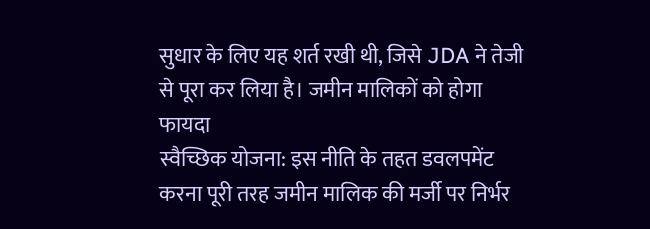सुधार के लिए यह शर्त रखी थी, जिसे JDA ने तेजी से पूरा कर लिया है। जमीन मालिकों को होगा फायदा
स्वैच्छिक योजना: इस नीति के तहत डवलपमेंट करना पूरी तरह जमीन मालिक की मर्जी पर निर्भर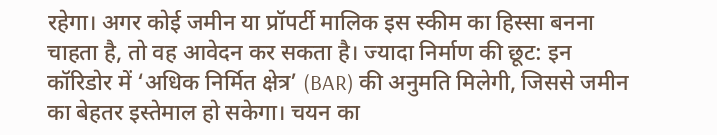रहेगा। अगर कोई जमीन या प्रॉपर्टी मालिक इस स्कीम का हिस्सा बनना चाहता है, तो वह आवेदन कर सकता है। ज्यादा निर्माण की छूट: इन कॉरिडोर में ‘अधिक निर्मित क्षेत्र’ (BAR) की अनुमति मिलेगी, जिससे जमीन का बेहतर इस्तेमाल हो सकेगा। चयन का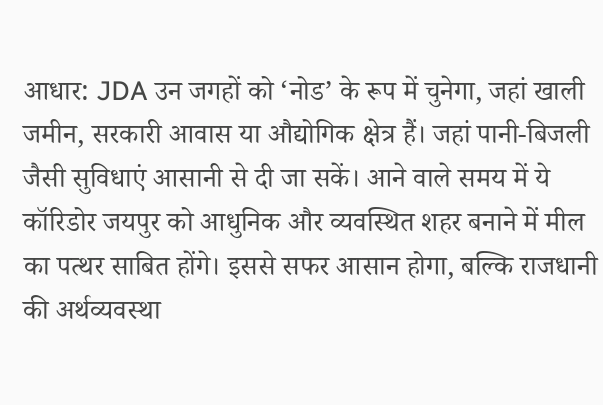आधार: JDA उन जगहों को ‘नोड’ के रूप में चुनेगा, जहां खाली जमीन, सरकारी आवास या औद्योगिक क्षेत्र हैं। जहां पानी-बिजली जैसी सुविधाएं आसानी से दी जा सकें। आने वाले समय में ये कॉरिडोर जयपुर को आधुनिक और व्यवस्थित शहर बनाने में मील का पत्थर साबित होंगे। इससे सफर आसान होगा, बल्कि राजधानी की अर्थव्यवस्था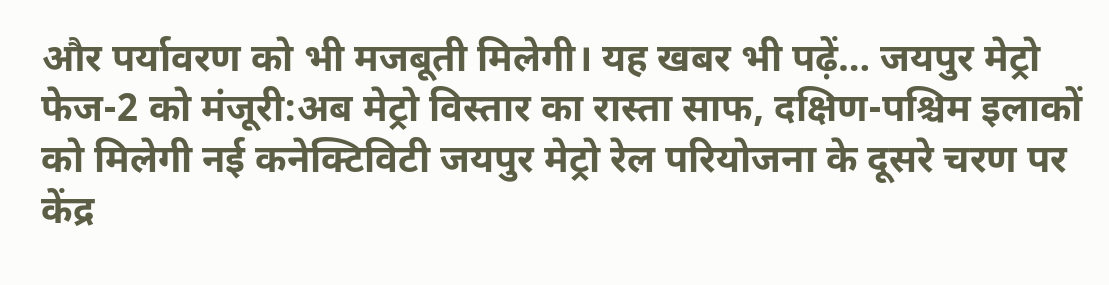और पर्यावरण को भी मजबूती मिलेगी। यह खबर भी पढ़ें… जयपुर मेट्रो फेज-2 को मंजूरी:अब मेट्रो विस्तार का रास्ता साफ, दक्षिण-पश्चिम इलाकों को मिलेगी नई कनेक्टिविटी जयपुर मेट्रो रेल परियोजना के दूसरे चरण पर केंद्र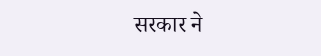सरकार ने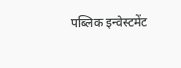पब्लिक इन्वेस्टमेंट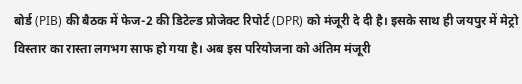बोर्ड (PIB) की बैठक में फेज-2 की डिटेल्ड प्रोजेक्ट रिपोर्ट (DPR) को मंजूरी दे दी है। इसके साथ ही जयपुर में मेट्रो विस्तार का रास्ता लगभग साफ हो गया है। अब इस परियोजना को अंतिम मंजूरी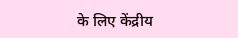के लिए केंद्रीय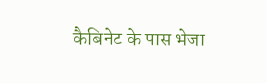कैबिनेट के पास भेजा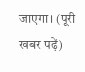जाएगा। (पूरी खबर पढ़ें)